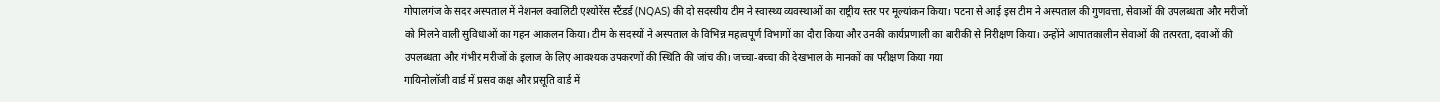गोपालगंज के सदर अस्पताल में नेशनल क्वालिटी एश्योरेंस स्टैंडर्ड (NQAS) की दो सदस्यीय टीम ने स्वास्थ्य व्यवस्थाओं का राष्ट्रीय स्तर पर मूल्यांकन किया। पटना से आई इस टीम ने अस्पताल की गुणवत्ता, सेवाओं की उपलब्धता और मरीजों को मिलने वाली सुविधाओं का गहन आकलन किया। टीम के सदस्यों ने अस्पताल के विभिन्न महत्वपूर्ण विभागों का दौरा किया और उनकी कार्यप्रणाली का बारीकी से निरीक्षण किया। उन्होंने आपातकालीन सेवाओं की तत्परता, दवाओं की उपलब्धता और गंभीर मरीजों के इलाज के लिए आवश्यक उपकरणों की स्थिति की जांच की। जच्चा-बच्चा की देखभाल के मानकों का परीक्षण किया गया
गायिनोलॉजी वार्ड में प्रसव कक्ष और प्रसूति वार्ड में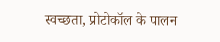स्वच्छता, प्रोटोकॉल के पालन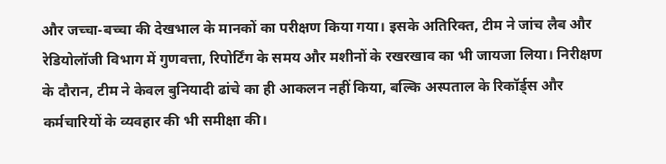और जच्चा-बच्चा की देखभाल के मानकों का परीक्षण किया गया। इसके अतिरिक्त, टीम ने जांच लैब और रेडियोलॉजी विभाग में गुणवत्ता, रिपोर्टिंग के समय और मशीनों के रखरखाव का भी जायजा लिया। निरीक्षण के दौरान, टीम ने केवल बुनियादी ढांचे का ही आकलन नहीं किया, बल्कि अस्पताल के रिकॉर्ड्स और कर्मचारियों के व्यवहार की भी समीक्षा की।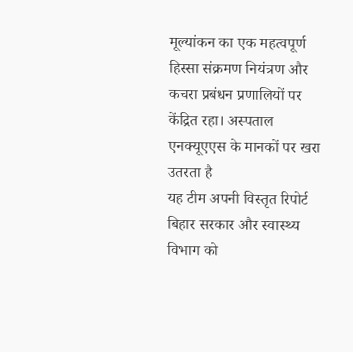मूल्यांकन का एक महत्वपूर्ण हिस्सा संक्रमण नियंत्रण और कचरा प्रबंधन प्रणालियों पर केंद्रित रहा। अस्पताल एनक्यूएएस के मानकों पर खरा उतरता है
यह टीम अपनी विस्तृत रिपोर्ट बिहार सरकार और स्वास्थ्य विभाग को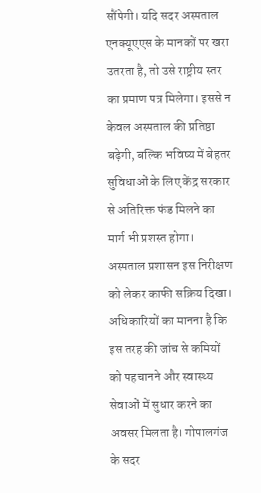सौंपेगी। यदि सदर अस्पताल एनक्यूएएस के मानकों पर खरा उतरता है, तो उसे राष्ट्रीय स्तर का प्रमाण पत्र मिलेगा। इससे न केवल अस्पताल की प्रतिष्ठा बढ़ेगी, बल्कि भविष्य में बेहतर सुविधाओं के लिए केंद्र सरकार से अतिरिक्त फंड मिलने का मार्ग भी प्रशस्त होगा। अस्पताल प्रशासन इस निरीक्षण को लेकर काफी सक्रिय दिखा। अधिकारियों का मानना है कि इस तरह की जांच से कमियों को पहचानने और स्वास्थ्य सेवाओं में सुधार करने का अवसर मिलता है। गोपालगंज के सदर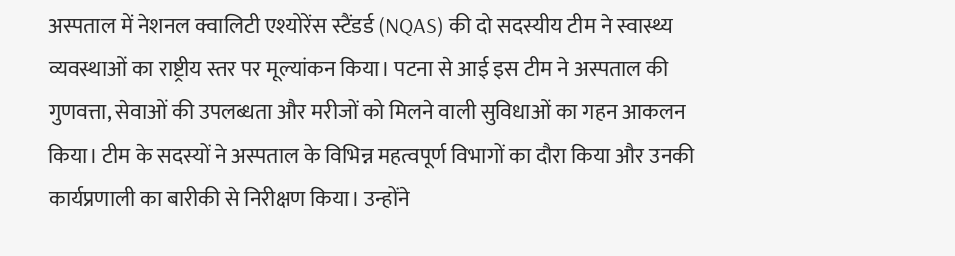अस्पताल में नेशनल क्वालिटी एश्योरेंस स्टैंडर्ड (NQAS) की दो सदस्यीय टीम ने स्वास्थ्य व्यवस्थाओं का राष्ट्रीय स्तर पर मूल्यांकन किया। पटना से आई इस टीम ने अस्पताल की गुणवत्ता, सेवाओं की उपलब्धता और मरीजों को मिलने वाली सुविधाओं का गहन आकलन किया। टीम के सदस्यों ने अस्पताल के विभिन्न महत्वपूर्ण विभागों का दौरा किया और उनकी कार्यप्रणाली का बारीकी से निरीक्षण किया। उन्होंने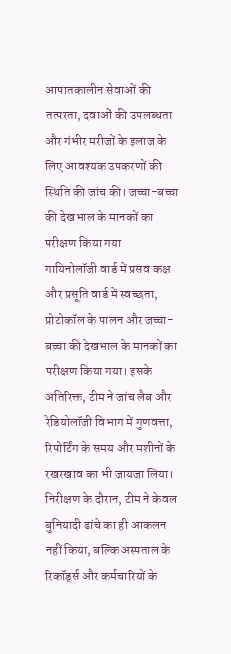आपातकालीन सेवाओं की तत्परता, दवाओं की उपलब्धता और गंभीर मरीजों के इलाज के लिए आवश्यक उपकरणों की स्थिति की जांच की। जच्चा-बच्चा की देखभाल के मानकों का परीक्षण किया गया
गायिनोलॉजी वार्ड में प्रसव कक्ष और प्रसूति वार्ड में स्वच्छता, प्रोटोकॉल के पालन और जच्चा-बच्चा की देखभाल के मानकों का परीक्षण किया गया। इसके अतिरिक्त, टीम ने जांच लैब और रेडियोलॉजी विभाग में गुणवत्ता, रिपोर्टिंग के समय और मशीनों के रखरखाव का भी जायजा लिया। निरीक्षण के दौरान, टीम ने केवल बुनियादी ढांचे का ही आकलन नहीं किया, बल्कि अस्पताल के रिकॉर्ड्स और कर्मचारियों के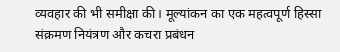व्यवहार की भी समीक्षा की। मूल्यांकन का एक महत्वपूर्ण हिस्सा संक्रमण नियंत्रण और कचरा प्रबंधन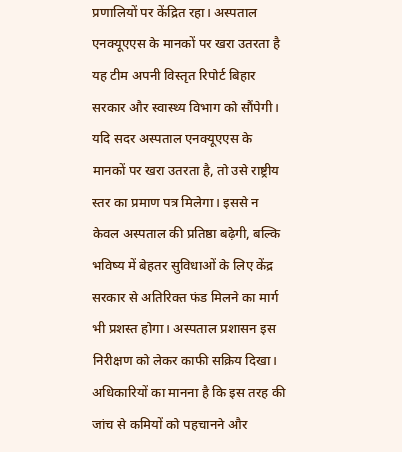प्रणालियों पर केंद्रित रहा। अस्पताल एनक्यूएएस के मानकों पर खरा उतरता है
यह टीम अपनी विस्तृत रिपोर्ट बिहार सरकार और स्वास्थ्य विभाग को सौंपेगी। यदि सदर अस्पताल एनक्यूएएस के मानकों पर खरा उतरता है, तो उसे राष्ट्रीय स्तर का प्रमाण पत्र मिलेगा। इससे न केवल अस्पताल की प्रतिष्ठा बढ़ेगी, बल्कि भविष्य में बेहतर सुविधाओं के लिए केंद्र सरकार से अतिरिक्त फंड मिलने का मार्ग भी प्रशस्त होगा। अस्पताल प्रशासन इस निरीक्षण को लेकर काफी सक्रिय दिखा। अधिकारियों का मानना है कि इस तरह की जांच से कमियों को पहचानने और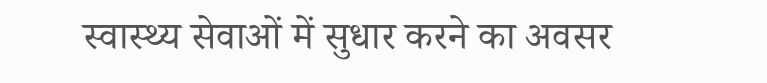स्वास्थ्य सेवाओं में सुधार करने का अवसर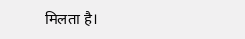मिलता है।